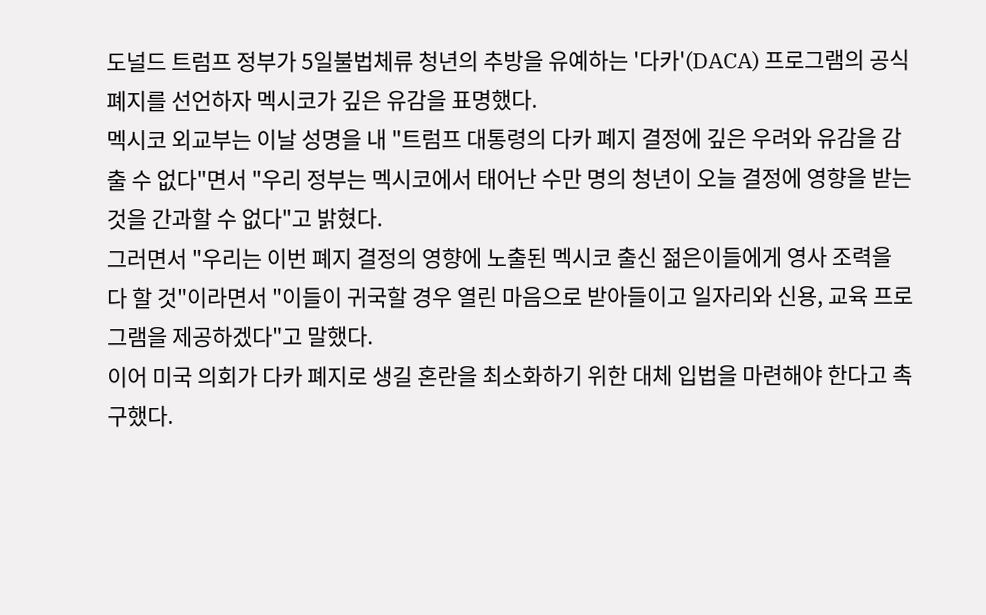도널드 트럼프 정부가 5일불법체류 청년의 추방을 유예하는 '다카'(DACA) 프로그램의 공식 폐지를 선언하자 멕시코가 깊은 유감을 표명했다.
멕시코 외교부는 이날 성명을 내 "트럼프 대통령의 다카 폐지 결정에 깊은 우려와 유감을 감출 수 없다"면서 "우리 정부는 멕시코에서 태어난 수만 명의 청년이 오늘 결정에 영향을 받는 것을 간과할 수 없다"고 밝혔다.
그러면서 "우리는 이번 폐지 결정의 영향에 노출된 멕시코 출신 젊은이들에게 영사 조력을 다 할 것"이라면서 "이들이 귀국할 경우 열린 마음으로 받아들이고 일자리와 신용, 교육 프로그램을 제공하겠다"고 말했다.
이어 미국 의회가 다카 폐지로 생길 혼란을 최소화하기 위한 대체 입법을 마련해야 한다고 촉구했다.